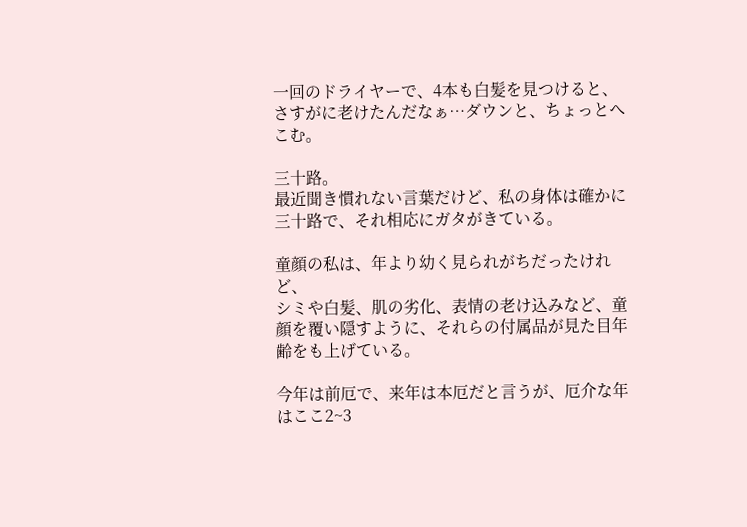一回のドライヤーで、4本も白髪を見つけると、
さすがに老けたんだなぁ…ダウンと、ちょっとへこむ。

三十路。
最近聞き慣れない言葉だけど、私の身体は確かに三十路で、それ相応にガタがきている。

童顔の私は、年より幼く見られがちだったけれど、
シミや白髪、肌の劣化、表情の老け込みなど、童顔を覆い隠すように、それらの付属品が見た目年齢をも上げている。

今年は前厄で、来年は本厄だと言うが、厄介な年はここ2~3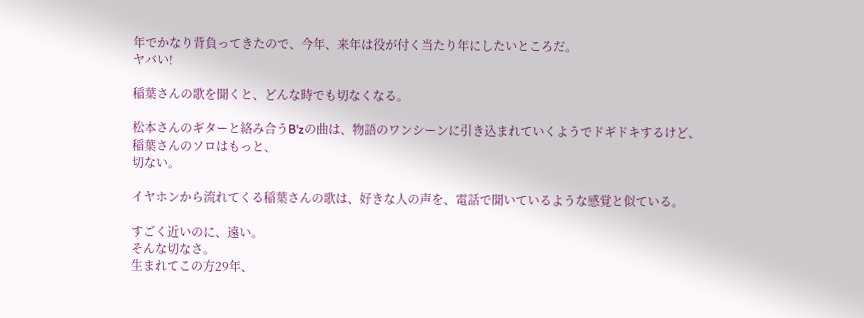年でかなり背負ってきたので、今年、来年は役が付く当たり年にしたいところだ。
ヤバい!

稲葉さんの歌を聞くと、どんな時でも切なくなる。

松本さんのギターと絡み合うB'zの曲は、物語のワンシーンに引き込まれていくようでドギドキするけど、
稲葉さんのソロはもっと、
切ない。

イヤホンから流れてくる稲葉さんの歌は、好きな人の声を、電話で聞いているような感覚と似ている。

すごく近いのに、遠い。
そんな切なさ。
生まれてこの方29年、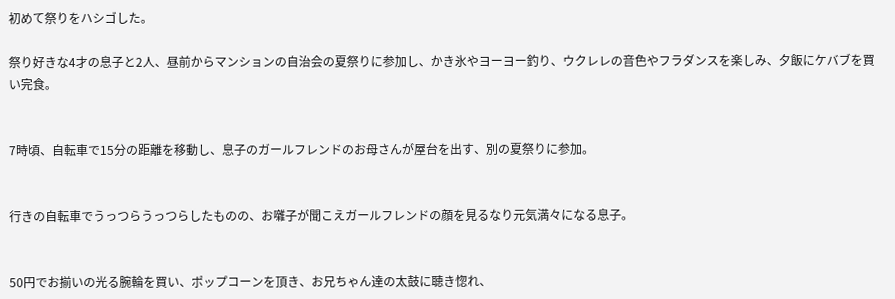初めて祭りをハシゴした。

祭り好きな4才の息子と2人、昼前からマンションの自治会の夏祭りに参加し、かき氷やヨーヨー釣り、ウクレレの音色やフラダンスを楽しみ、夕飯にケバブを買い完食。


7時頃、自転車で15分の距離を移動し、息子のガールフレンドのお母さんが屋台を出す、別の夏祭りに参加。


行きの自転車でうっつらうっつらしたものの、お囃子が聞こえガールフレンドの顔を見るなり元気満々になる息子。


50円でお揃いの光る腕輪を買い、ポップコーンを頂き、お兄ちゃん達の太鼓に聴き惚れ、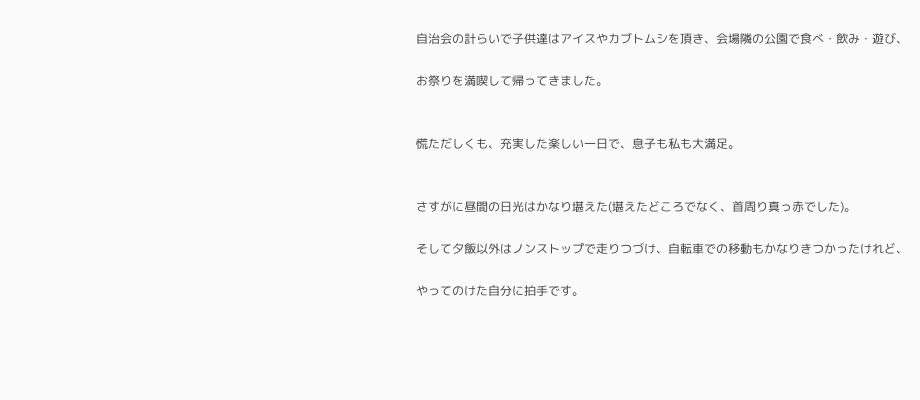自治会の計らいで子供達はアイスやカブトムシを頂き、会場隣の公園で食べ・飲み・遊び、

お祭りを満喫して帰ってきました。


慌ただしくも、充実した楽しい一日で、息子も私も大満足。


さすがに昼間の日光はかなり堪えた(堪えたどころでなく、首周り真っ赤でした)。

そして夕飯以外はノンストップで走りつづけ、自転車での移動もかなりきつかったけれど、

やってのけた自分に拍手です。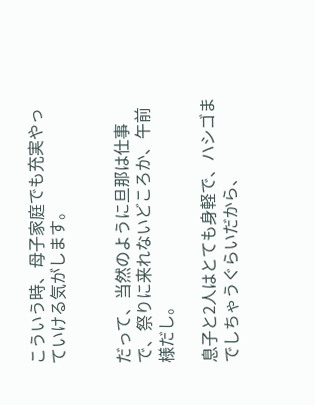こういう時、母子家庭でも充実やっていける気がします。


だって、当然のように旦那は仕事で、祭りに来れないどころか、午前様だし。

息子と2人はとても身軽で、ハシゴまでしちゃうぐらいだから、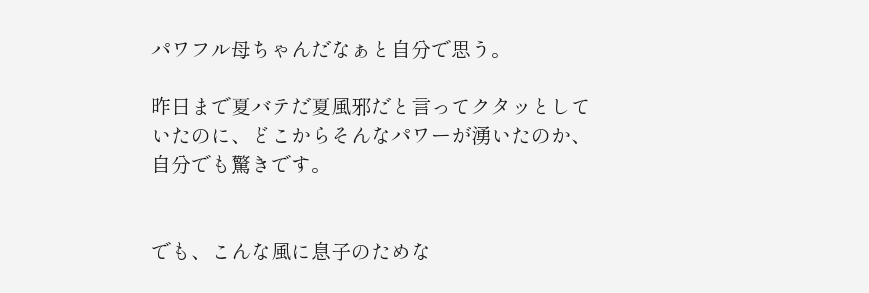パワフル母ちゃんだなぁと自分で思う。

昨日まで夏バテだ夏風邪だと言ってクタッとしていたのに、どこからそんなパワーが湧いたのか、自分でも驚きです。


でも、こんな風に息子のためな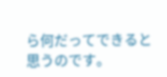ら何だってできると思うのです。